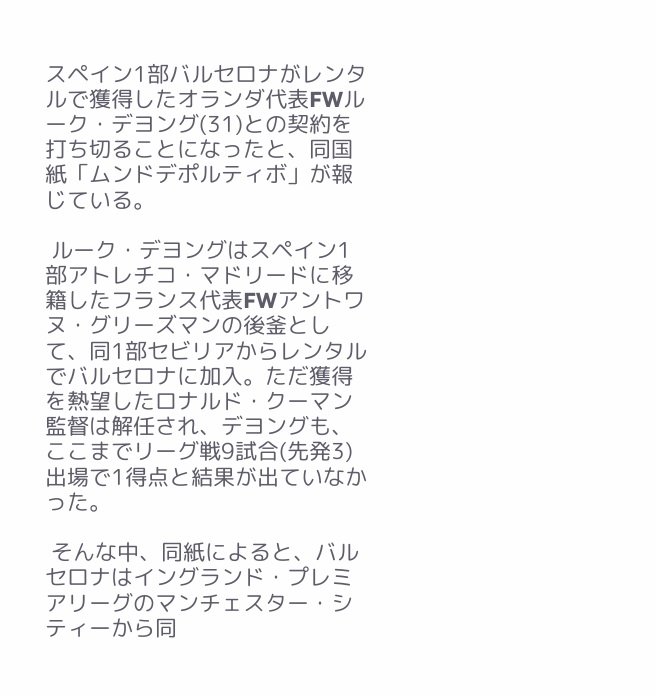スペイン1部バルセロナがレンタルで獲得したオランダ代表FWルーク・デヨング(31)との契約を打ち切ることになったと、同国紙「ムンドデポルティボ」が報じている。

 ルーク・デヨングはスペイン1部アトレチコ・マドリードに移籍したフランス代表FWアントワヌ・グリーズマンの後釜として、同1部セビリアからレンタルでバルセロナに加入。ただ獲得を熱望したロナルド・クーマン監督は解任され、デヨングも、ここまでリーグ戦9試合(先発3)出場で1得点と結果が出ていなかった。

 そんな中、同紙によると、バルセロナはイングランド・プレミアリーグのマンチェスター・シティーから同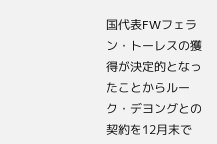国代表FWフェラン・トーレスの獲得が決定的となったことからルーク・デヨングとの契約を12月末で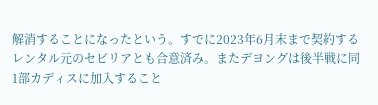解消することになったという。すでに2023年6月末まで契約するレンタル元のセビリアとも合意済み。またデヨングは後半戦に同1部カディスに加入すること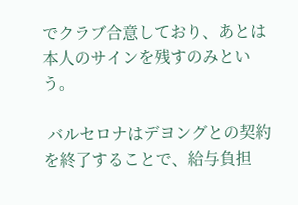でクラブ合意しており、あとは本人のサインを残すのみという。

 バルセロナはデヨングとの契約を終了することで、給与負担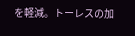を軽減。トーレスの加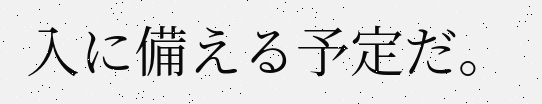入に備える予定だ。